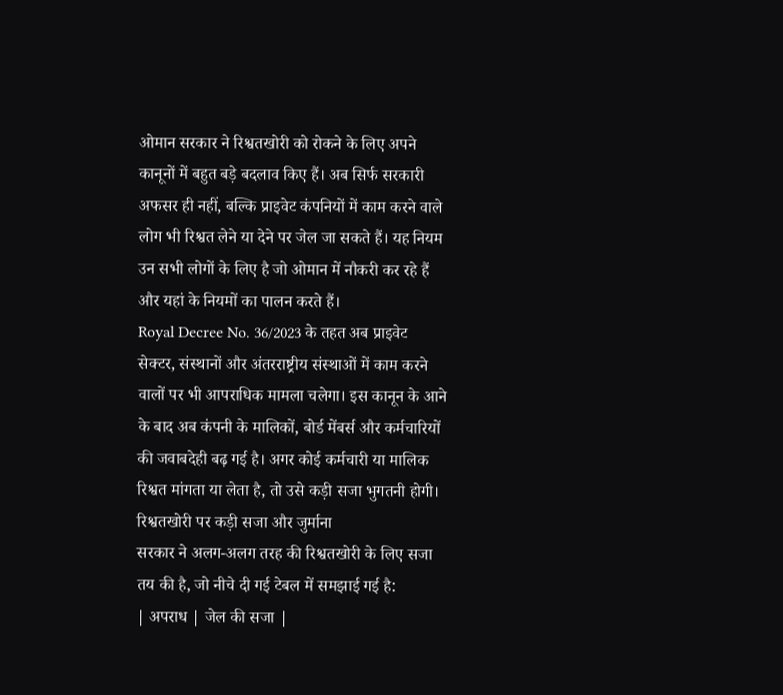ओमान सरकार ने रिश्वतखोरी को रोकने के लिए अपने कानूनों में बहुत बड़े बदलाव किए हैं। अब सिर्फ सरकारी अफसर ही नहीं, बल्कि प्राइवेट कंपनियों में काम करने वाले लोग भी रिश्वत लेने या देने पर जेल जा सकते हैं। यह नियम उन सभी लोगों के लिए है जो ओमान में नौकरी कर रहे हैं और यहां के नियमों का पालन करते हैं।
Royal Decree No. 36/2023 के तहत अब प्राइवेट सेक्टर, संस्थानों और अंतरराष्ट्रीय संस्थाओं में काम करने वालों पर भी आपराधिक मामला चलेगा। इस कानून के आने के बाद अब कंपनी के मालिकों, बोर्ड मेंबर्स और कर्मचारियों की जवाबदेही बढ़ गई है। अगर कोई कर्मचारी या मालिक रिश्वत मांगता या लेता है, तो उसे कड़ी सजा भुगतनी होगी।
रिश्वतखोरी पर कड़ी सजा और जुर्माना
सरकार ने अलग-अलग तरह की रिश्वतखोरी के लिए सजा तय की है, जो नीचे दी गई टेबल में समझाई गई है:
| अपराध | जेल की सजा |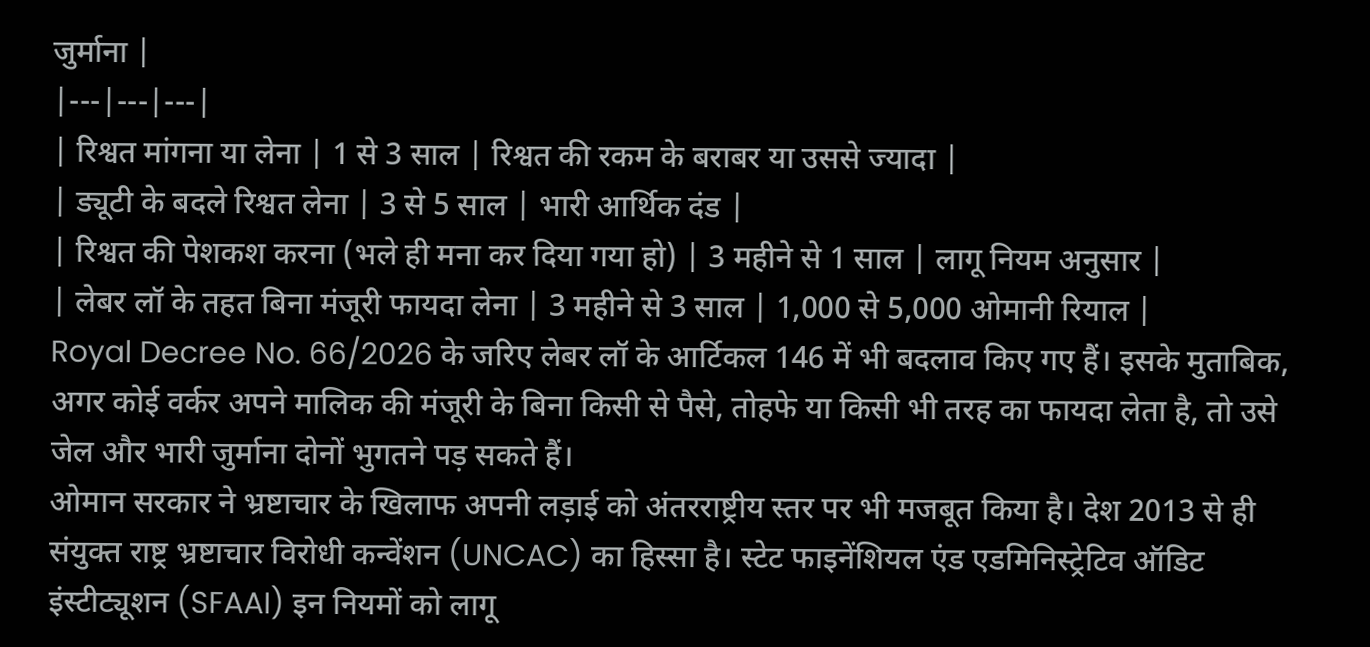जुर्माना |
|---|---|---|
| रिश्वत मांगना या लेना | 1 से 3 साल | रिश्वत की रकम के बराबर या उससे ज्यादा |
| ड्यूटी के बदले रिश्वत लेना | 3 से 5 साल | भारी आर्थिक दंड |
| रिश्वत की पेशकश करना (भले ही मना कर दिया गया हो) | 3 महीने से 1 साल | लागू नियम अनुसार |
| लेबर लॉ के तहत बिना मंजूरी फायदा लेना | 3 महीने से 3 साल | 1,000 से 5,000 ओमानी रियाल |
Royal Decree No. 66/2026 के जरिए लेबर लॉ के आर्टिकल 146 में भी बदलाव किए गए हैं। इसके मुताबिक, अगर कोई वर्कर अपने मालिक की मंजूरी के बिना किसी से पैसे, तोहफे या किसी भी तरह का फायदा लेता है, तो उसे जेल और भारी जुर्माना दोनों भुगतने पड़ सकते हैं।
ओमान सरकार ने भ्रष्टाचार के खिलाफ अपनी लड़ाई को अंतरराष्ट्रीय स्तर पर भी मजबूत किया है। देश 2013 से ही संयुक्त राष्ट्र भ्रष्टाचार विरोधी कन्वेंशन (UNCAC) का हिस्सा है। स्टेट फाइनेंशियल एंड एडमिनिस्ट्रेटिव ऑडिट इंस्टीट्यूशन (SFAAI) इन नियमों को लागू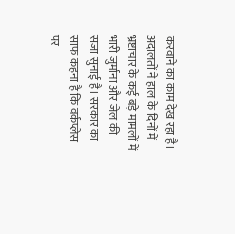करवाने का काम देख रहा है।
अदालतों ने हाल के दिनों में भ्रष्टाचार के कई बड़े मामलों में भारी जुर्माना और जेल की सजा सुनाई है। सरकार का साफ कहना है कि वर्कप्लेस पर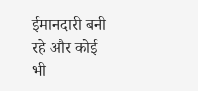ईमानदारी बनी रहे और कोई भी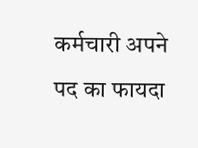कर्मचारी अपने पद का फायदा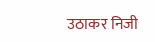उठाकर निजी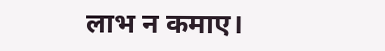लाभ न कमाए।